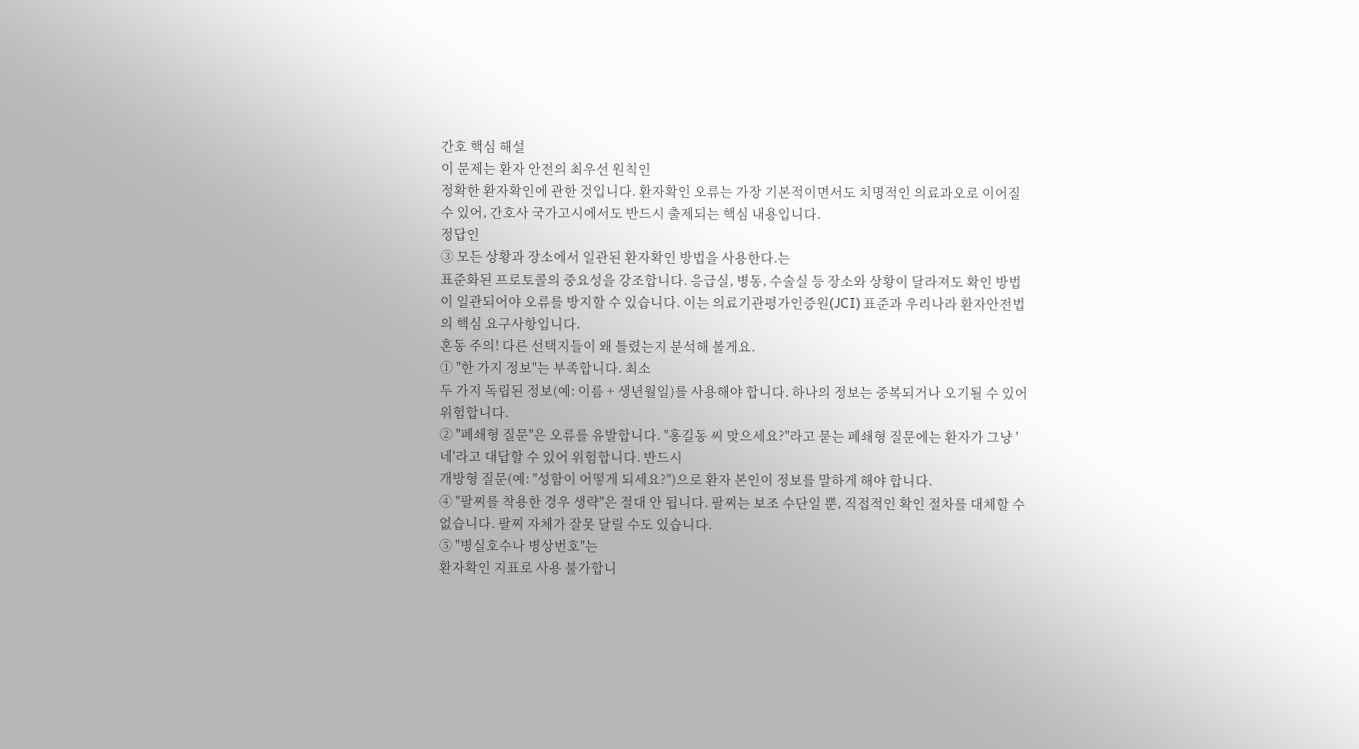간호 핵심 해설
이 문제는 환자 안전의 최우선 원칙인
정확한 환자확인에 관한 것입니다. 환자확인 오류는 가장 기본적이면서도 치명적인 의료과오로 이어질 수 있어, 간호사 국가고시에서도 반드시 출제되는 핵심 내용입니다.
정답인
③ 모든 상황과 장소에서 일관된 환자확인 방법을 사용한다.는
표준화된 프로토콜의 중요성을 강조합니다. 응급실, 병동, 수술실 등 장소와 상황이 달라져도 확인 방법이 일관되어야 오류를 방지할 수 있습니다. 이는 의료기관평가인증원(JCI) 표준과 우리나라 환자안전법의 핵심 요구사항입니다.
혼동 주의! 다른 선택지들이 왜 틀렸는지 분석해 볼게요.
① "한 가지 정보"는 부족합니다. 최소
두 가지 독립된 정보(예: 이름 + 생년월일)를 사용해야 합니다. 하나의 정보는 중복되거나 오기될 수 있어 위험합니다.
② "폐쇄형 질문"은 오류를 유발합니다. "홍길동 씨 맞으세요?"라고 묻는 폐쇄형 질문에는 환자가 그냥 '네'라고 대답할 수 있어 위험합니다. 반드시
개방형 질문(예: "성함이 어떻게 되세요?")으로 환자 본인이 정보를 말하게 해야 합니다.
④ "팔찌를 착용한 경우 생략"은 절대 안 됩니다. 팔찌는 보조 수단일 뿐, 직접적인 확인 절차를 대체할 수 없습니다. 팔찌 자체가 잘못 달릴 수도 있습니다.
⑤ "병실호수나 병상번호"는
환자확인 지표로 사용 불가합니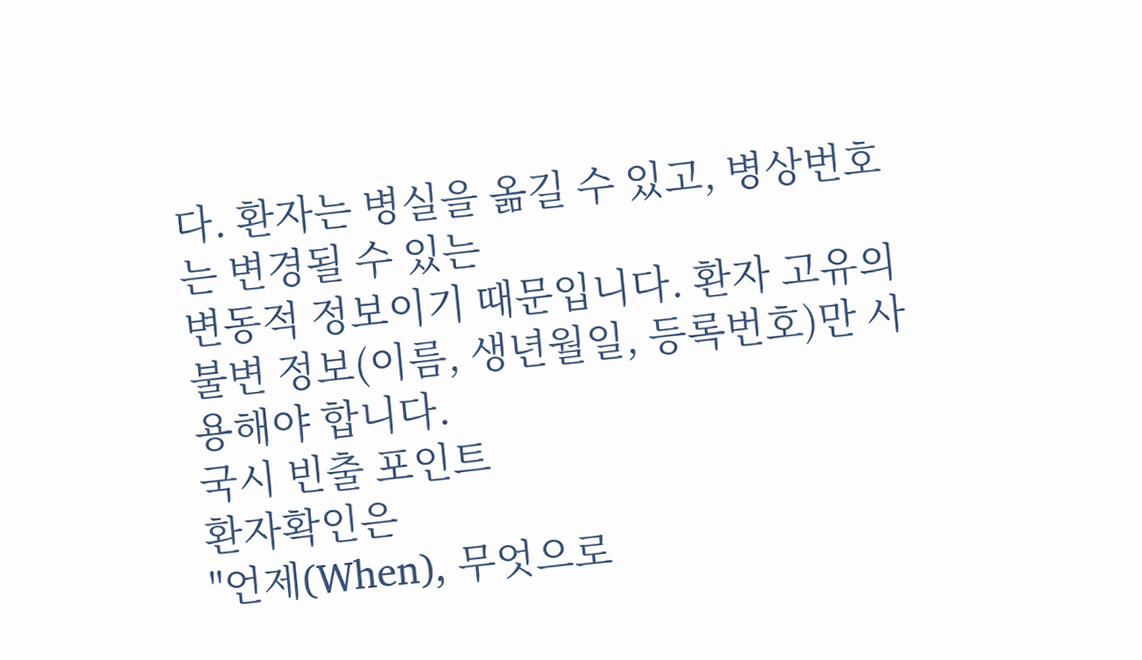다. 환자는 병실을 옮길 수 있고, 병상번호는 변경될 수 있는
변동적 정보이기 때문입니다. 환자 고유의 불변 정보(이름, 생년월일, 등록번호)만 사용해야 합니다.
국시 빈출 포인트
환자확인은
"언제(When), 무엇으로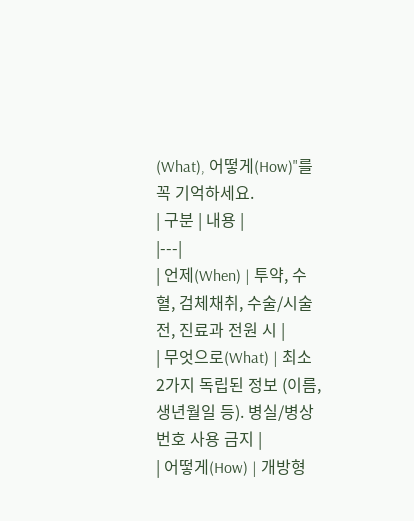(What), 어떻게(How)"를 꼭 기억하세요.
| 구분 | 내용 |
|---|
| 언제(When) | 투약, 수혈, 검체채취, 수술/시술 전, 진료과 전원 시 |
| 무엇으로(What) | 최소 2가지 독립된 정보 (이름, 생년월일 등). 병실/병상번호 사용 금지 |
| 어떻게(How) | 개방형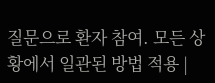질문으로 환자 참여. 모든 상황에서 일관된 방법 적용 |